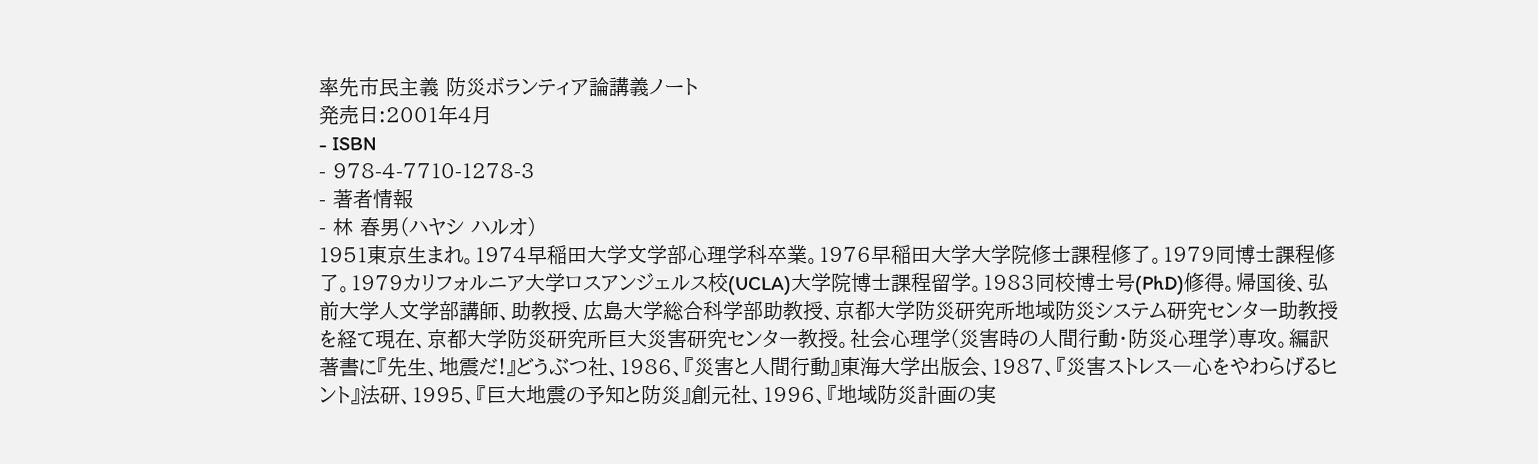率先市民主義 防災ボランティア論講義ノート
発売日:2001年4月
- ISBN
- 978-4-7710-1278-3
- 著者情報
- 林 春男(ハヤシ ハルオ)
1951東京生まれ。1974早稲田大学文学部心理学科卒業。1976早稲田大学大学院修士課程修了。1979同博士課程修了。1979カリフォルニア大学ロスアンジェルス校(UCLA)大学院博士課程留学。1983同校博士号(PhD)修得。帰国後、弘前大学人文学部講師、助教授、広島大学総合科学部助教授、京都大学防災研究所地域防災システム研究センター助教授を経て現在、京都大学防災研究所巨大災害研究センター教授。社会心理学(災害時の人間行動・防災心理学)専攻。編訳著書に『先生、地震だ!』どうぶつ社、1986、『災害と人間行動』東海大学出版会、1987、『災害ストレス―心をやわらげるヒント』法研、1995、『巨大地震の予知と防災』創元社、1996、『地域防災計画の実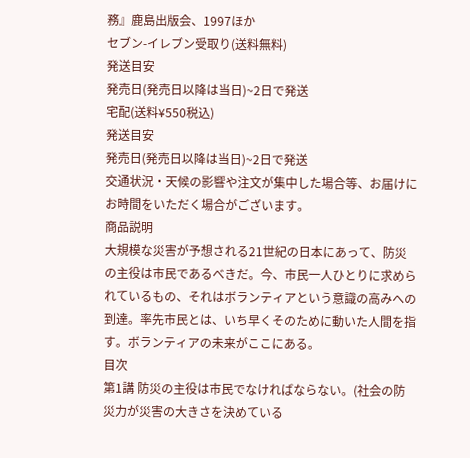務』鹿島出版会、1997ほか
セブン-イレブン受取り(送料無料)
発送目安
発売日(発売日以降は当日)~2日で発送
宅配(送料¥550税込)
発送目安
発売日(発売日以降は当日)~2日で発送
交通状況・天候の影響や注文が集中した場合等、お届けにお時間をいただく場合がございます。
商品説明
大規模な災害が予想される21世紀の日本にあって、防災の主役は市民であるべきだ。今、市民一人ひとりに求められているもの、それはボランティアという意識の高みへの到達。率先市民とは、いち早くそのために動いた人間を指す。ボランティアの未来がここにある。
目次
第1講 防災の主役は市民でなければならない。(社会の防災力が災害の大きさを決めている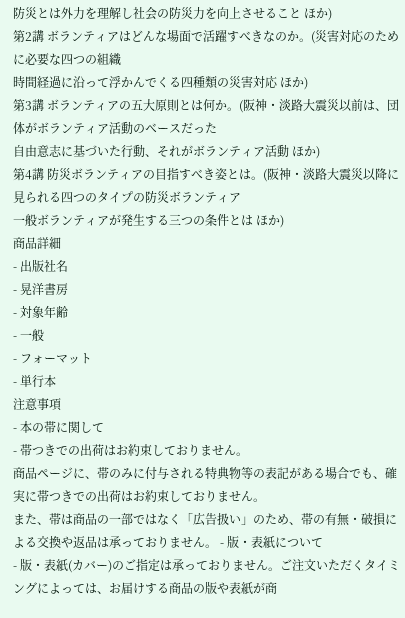防災とは外力を理解し社会の防災力を向上させること ほか)
第2講 ボランティアはどんな場面で活躍すべきなのか。(災害対応のために必要な四つの組織
時間経過に沿って浮かんでくる四種類の災害対応 ほか)
第3講 ボランティアの五大原則とは何か。(阪神・淡路大震災以前は、団体がボランティア活動のベースだった
自由意志に基づいた行動、それがボランティア活動 ほか)
第4講 防災ボランティアの目指すべき姿とは。(阪神・淡路大震災以降に見られる四つのタイプの防災ボランティア
一般ボランティアが発生する三つの条件とは ほか)
商品詳細
- 出版社名
- 晃洋書房
- 対象年齢
- 一般
- フォーマット
- 単行本
注意事項
- 本の帯に関して
- 帯つきでの出荷はお約束しておりません。
商品ページに、帯のみに付与される特典物等の表記がある場合でも、確実に帯つきでの出荷はお約束しておりません。
また、帯は商品の一部ではなく「広告扱い」のため、帯の有無・破損による交換や返品は承っておりません。 - 版・表紙について
- 版・表紙(カバー)のご指定は承っておりません。ご注文いただくタイミングによっては、お届けする商品の版や表紙が商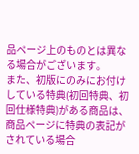品ページ上のものとは異なる場合がございます。
また、初版にのみにお付けしている特典(初回特典、初回仕様特典)がある商品は、商品ページに特典の表記がされている場合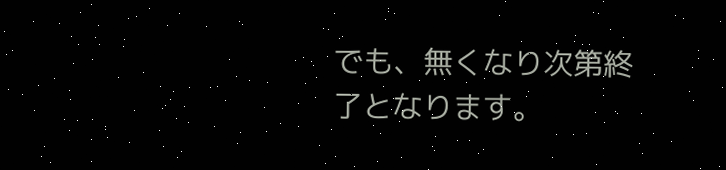でも、無くなり次第終了となります。